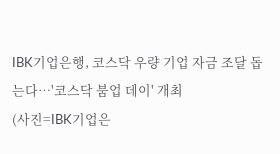IBK기업은행, 코스닥 우량 기업 자금 조달 돕는다…'코스닥 붐업 데이' 개최
(사진=IBK기업은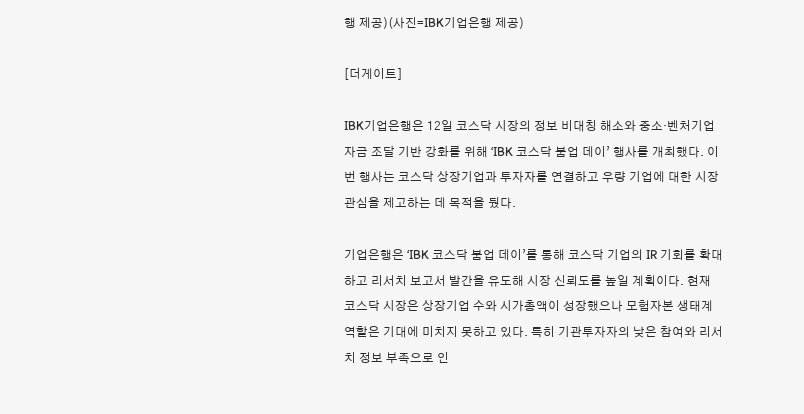행 제공)(사진=IBK기업은행 제공)

[더게이트]

IBK기업은행은 12일 코스닥 시장의 정보 비대칭 해소와 중소·벤처기업 자금 조달 기반 강화를 위해 ‘IBK 코스닥 붐업 데이’ 행사를 개최했다. 이번 행사는 코스닥 상장기업과 투자자를 연결하고 우량 기업에 대한 시장 관심을 제고하는 데 목적을 뒀다.

기업은행은 ‘IBK 코스닥 붐업 데이’를 통해 코스닥 기업의 IR 기회를 확대하고 리서치 보고서 발간을 유도해 시장 신뢰도를 높일 계획이다. 현재 코스닥 시장은 상장기업 수와 시가총액이 성장했으나 모험자본 생태계 역할은 기대에 미치지 못하고 있다. 특히 기관투자자의 낮은 참여와 리서치 정보 부족으로 인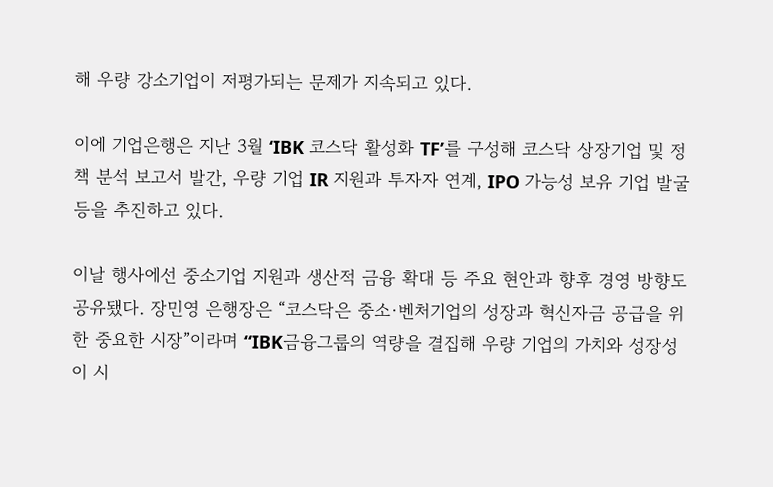해 우량 강소기업이 저평가되는 문제가 지속되고 있다.

이에 기업은행은 지난 3월 ‘IBK 코스닥 활성화 TF’를 구성해 코스닥 상장기업 및 정책 분석 보고서 발간, 우량 기업 IR 지원과 투자자 연계, IPO 가능성 보유 기업 발굴 등을 추진하고 있다.

이날 행사에선 중소기업 지원과 생산적 금융 확대 등 주요 현안과 향후 경영 방향도 공유됐다. 장민영 은행장은 “코스닥은 중소·벤처기업의 성장과 혁신자금 공급을 위한 중요한 시장”이라며 “IBK금융그룹의 역량을 결집해 우량 기업의 가치와 성장성이 시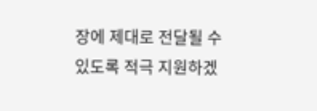장에 제대로 전달될 수 있도록 적극 지원하겠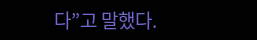다”고 말했다.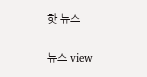핫 뉴스

뉴스 view